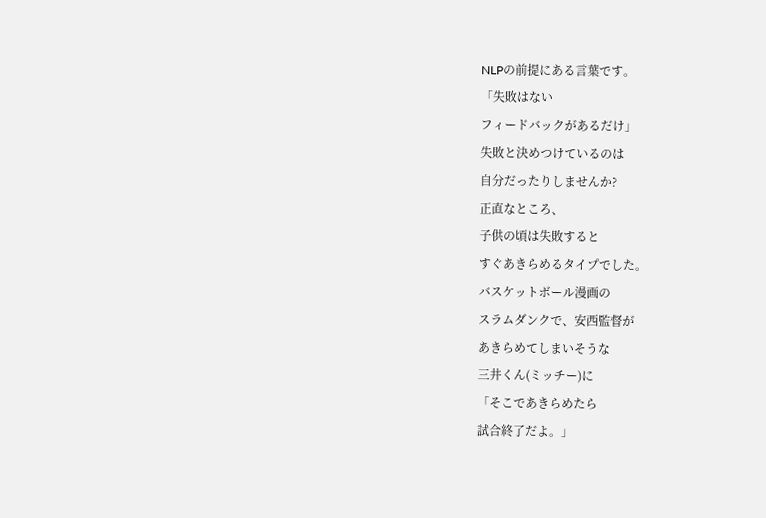NLPの前提にある言葉です。
「失敗はない
フィードバックがあるだけ」
失敗と決めつけているのは
自分だったりしませんか?
正直なところ、
子供の頃は失敗すると
すぐあきらめるタイプでした。
バスケットボール漫画の
スラムダンクで、安西監督が
あきらめてしまいそうな
三井くん(ミッチー)に
「そこであきらめたら
試合終了だよ。」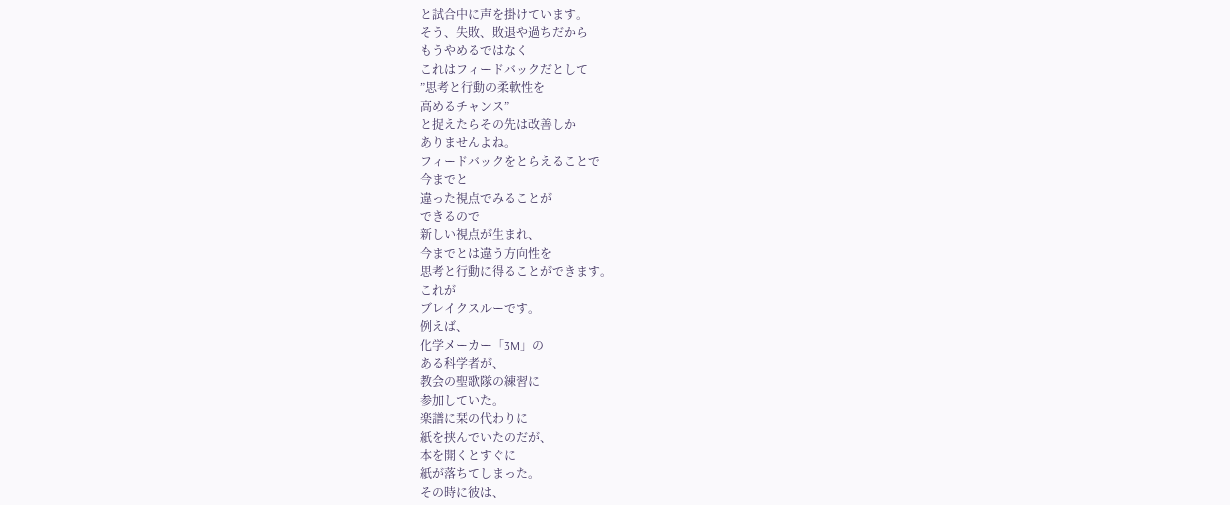と試合中に声を掛けています。
そう、失敗、敗退や過ちだから
もうやめるではなく
これはフィードバックだとして
”思考と行動の柔軟性を
高めるチャンス”
と捉えたらその先は改善しか
ありませんよね。
フィードバックをとらえることで
今までと
違った視点でみることが
できるので
新しい視点が生まれ、
今までとは違う方向性を
思考と行動に得ることができます。
これが
ブレイクスルーです。
例えば、
化学メーカー「3M」の
ある科学者が、
教会の聖歌隊の練習に
参加していた。
楽譜に栞の代わりに
紙を挟んでいたのだが、
本を開くとすぐに
紙が落ちてしまった。
その時に彼は、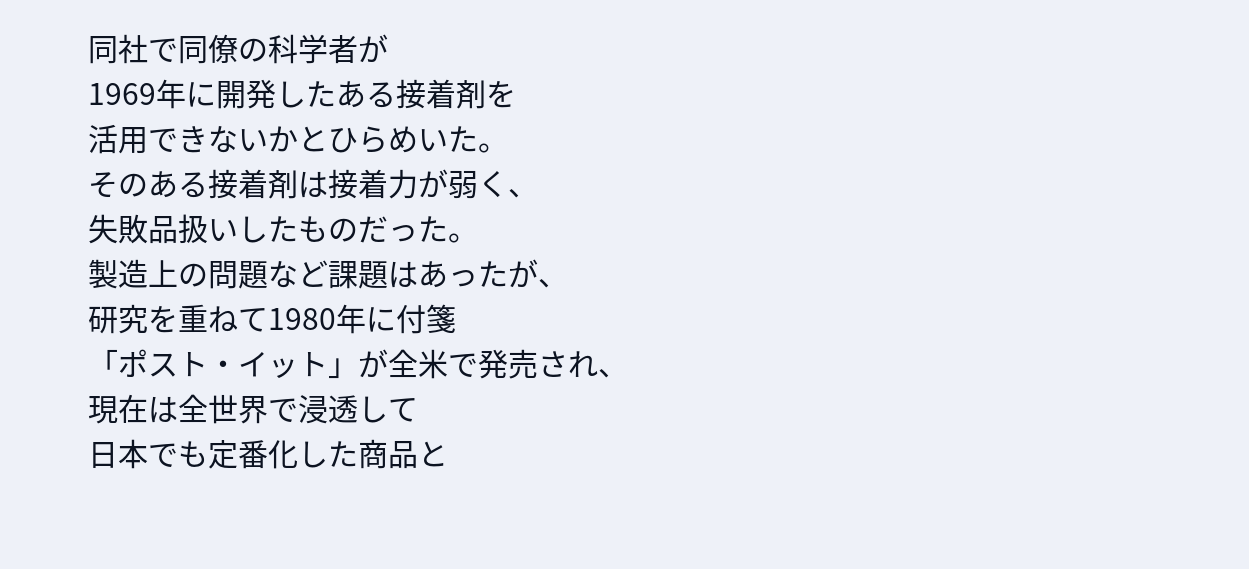同社で同僚の科学者が
1969年に開発したある接着剤を
活用できないかとひらめいた。
そのある接着剤は接着力が弱く、
失敗品扱いしたものだった。
製造上の問題など課題はあったが、
研究を重ねて1980年に付箋
「ポスト・イット」が全米で発売され、
現在は全世界で浸透して
日本でも定番化した商品と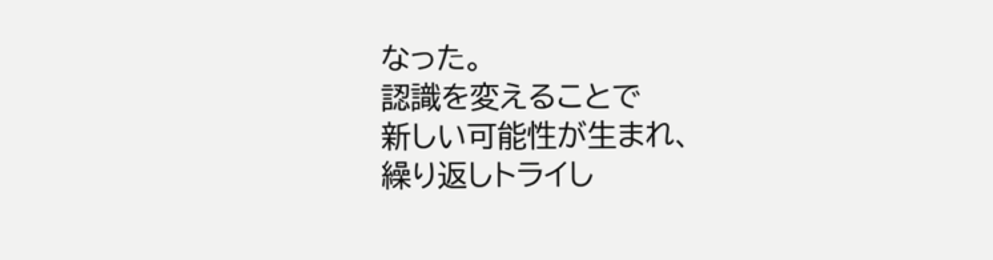なった。
認識を変えることで
新しい可能性が生まれ、
繰り返しトライし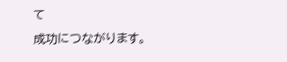て
成功につながります。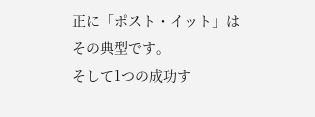正に「ポスト・イット」は
その典型です。
そして1つの成功す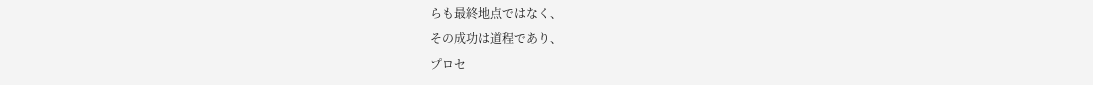らも最終地点ではなく、
その成功は道程であり、
プロセ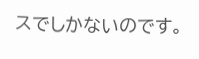スでしかないのです。